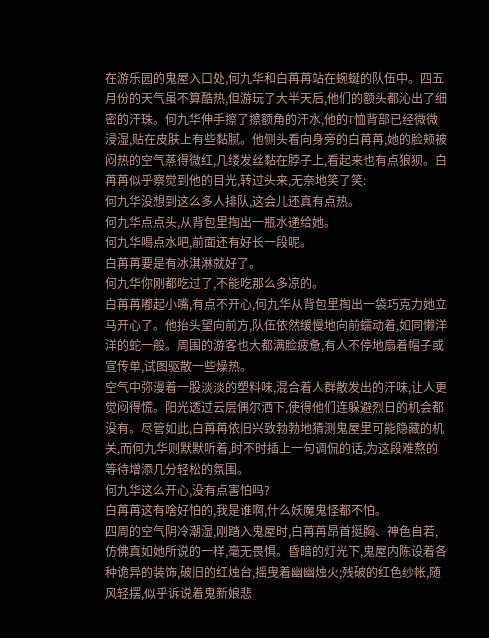在游乐园的鬼屋入口处,何九华和白苒苒站在蜿蜒的队伍中。四五月份的天气虽不算酷热,但游玩了大半天后,他们的额头都沁出了细密的汗珠。何九华伸手擦了擦额角的汗水,他的T恤背部已经微微浸湿,贴在皮肤上有些黏腻。他侧头看向身旁的白苒苒,她的脸颊被闷热的空气蒸得微红,几缕发丝黏在脖子上,看起来也有点狼狈。白苒苒似乎察觉到他的目光,转过头来,无奈地笑了笑:
何九华没想到这么多人排队,这会儿还真有点热。
何九华点点头,从背包里掏出一瓶水递给她。
何九华喝点水吧,前面还有好长一段呢。
白苒苒要是有冰淇淋就好了。
何九华你刚都吃过了,不能吃那么多凉的。
白苒苒嘟起小嘴,有点不开心,何九华从背包里掏出一袋巧克力她立马开心了。他抬头望向前方,队伍依然缓慢地向前蠕动着,如同懒洋洋的蛇一般。周围的游客也大都满脸疲惫,有人不停地扇着帽子或宣传单,试图驱散一些燥热。
空气中弥漫着一股淡淡的塑料味,混合着人群散发出的汗味,让人更觉闷得慌。阳光透过云层偶尔洒下,使得他们连躲避烈日的机会都没有。尽管如此,白苒苒依旧兴致勃勃地猜测鬼屋里可能隐藏的机关,而何九华则默默听着,时不时插上一句调侃的话,为这段难熬的等待增添几分轻松的氛围。
何九华这么开心,没有点害怕吗?
白苒苒这有啥好怕的,我是谁啊,什么妖魔鬼怪都不怕。
四周的空气阴冷潮湿,刚踏入鬼屋时,白苒苒昂首挺胸、神色自若,仿佛真如她所说的一样,毫无畏惧。昏暗的灯光下,鬼屋内陈设着各种诡异的装饰,破旧的红烛台,摇曳着幽幽烛火;残破的红色纱帐,随风轻摆,似乎诉说着鬼新娘悲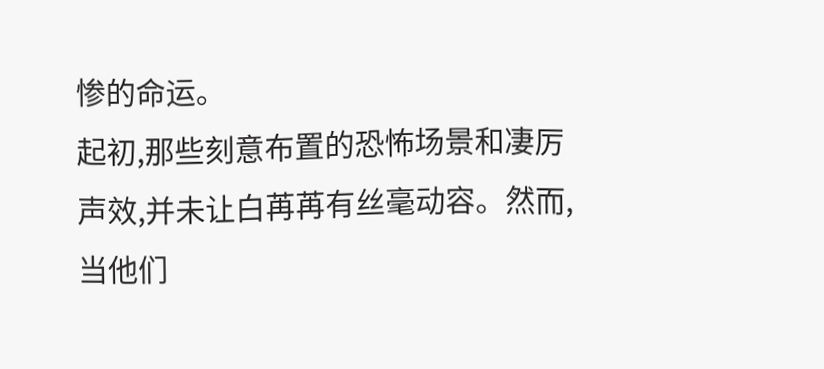惨的命运。
起初,那些刻意布置的恐怖场景和凄厉声效,并未让白苒苒有丝毫动容。然而,当他们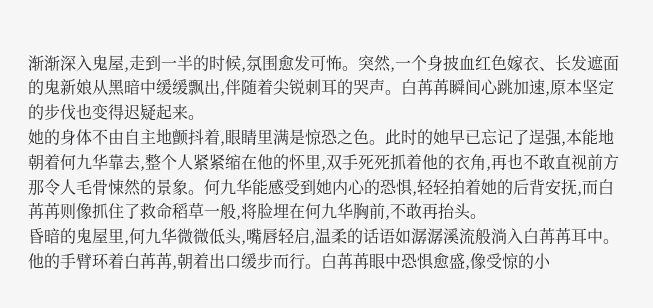渐渐深入鬼屋,走到一半的时候,氛围愈发可怖。突然,一个身披血红色嫁衣、长发遮面的鬼新娘从黑暗中缓缓飘出,伴随着尖锐刺耳的哭声。白苒苒瞬间心跳加速,原本坚定的步伐也变得迟疑起来。
她的身体不由自主地颤抖着,眼睛里满是惊恐之色。此时的她早已忘记了逞强,本能地朝着何九华靠去,整个人紧紧缩在他的怀里,双手死死抓着他的衣角,再也不敢直视前方那令人毛骨悚然的景象。何九华能感受到她内心的恐惧,轻轻拍着她的后背安抚,而白苒苒则像抓住了救命稻草一般,将脸埋在何九华胸前,不敢再抬头。
昏暗的鬼屋里,何九华微微低头,嘴唇轻启,温柔的话语如潺潺溪流般淌入白苒苒耳中。他的手臂环着白苒苒,朝着出口缓步而行。白苒苒眼中恐惧愈盛,像受惊的小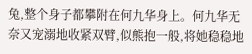兔,整个身子都攀附在何九华身上。何九华无奈又宠溺地收紧双臂,似熊抱一般,将她稳稳地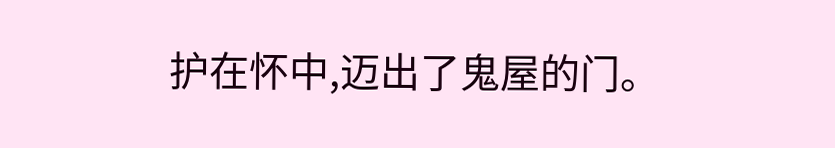护在怀中,迈出了鬼屋的门。